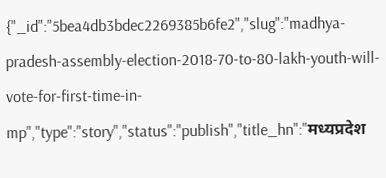{"_id":"5bea4db3bdec2269385b6fe2","slug":"madhya-pradesh-assembly-election-2018-70-to-80-lakh-youth-will-vote-for-first-time-in-mp","type":"story","status":"publish","title_hn":"मध्यप्रदेश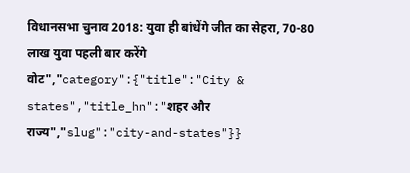विधानसभा चुनाव 2018: युवा ही बांधेंगे जीत का सेहरा, 70-80 लाख युवा पहली बार करेंगे वोट","category":{"title":"City & states","title_hn":"शहर और राज्य","slug":"city-and-states"}}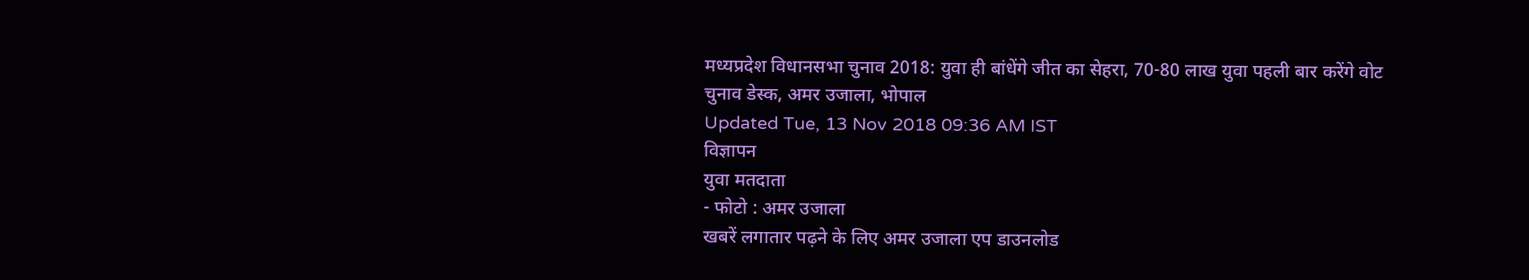मध्यप्रदेश विधानसभा चुनाव 2018: युवा ही बांधेंगे जीत का सेहरा, 70-80 लाख युवा पहली बार करेंगे वोट
चुनाव डेस्क, अमर उजाला, भोपाल
Updated Tue, 13 Nov 2018 09:36 AM IST
विज्ञापन
युवा मतदाता
- फोटो : अमर उजाला
खबरें लगातार पढ़ने के लिए अमर उजाला एप डाउनलोड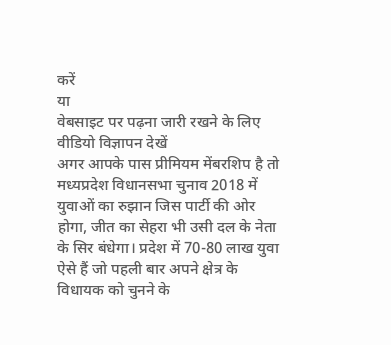करें
या
वेबसाइट पर पढ़ना जारी रखने के लिए वीडियो विज्ञापन देखें
अगर आपके पास प्रीमियम मेंबरशिप है तो
मध्यप्रदेश विधानसभा चुनाव 2018 में युवाओं का रुझान जिस पार्टी की ओर होगा, जीत का सेहरा भी उसी दल के नेता के सिर बंधेगा। प्रदेश में 70-80 लाख युवा ऐसे हैं जो पहली बार अपने क्षेत्र के विधायक को चुनने के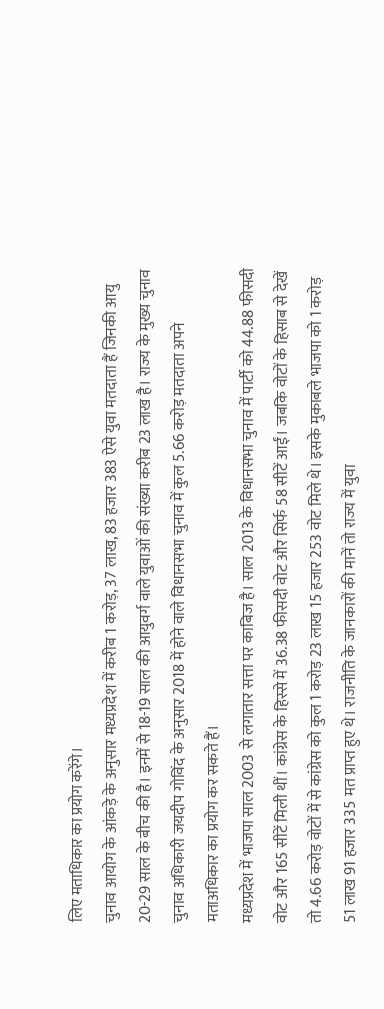लिए मताधिकार का प्रयोग करेंगे।
चुनाव आयोग के आंकड़े के अनुसार मध्यप्रदेश में करीब 1 करोड़, 37 लाख, 83 हजार 383 ऐसे युवा मतदाता हैं जिनकी आयु 20-29 साल के बीच की है। इनमें से 18-19 साल की आयुवर्ग वाले युवाओं की संख्या करीब 23 लाख है। राज्य के मुख्य चुनाव चुनाव अधिकारी जयदीप गोविंद के अनुसार 2018 में होने वाले विधानसभा चुनाव में कुल 5.66 करोड़ मतदाता अपने मताअधिकार का प्रयोग कर सकते हैं।
मध्यप्रदेश में भाजपा साल 2003 से लगातार सत्ता पर काबिज है। साल 2013 के विधानसभा चुनाव में पार्टी को 44.88 फीसदी वोट और 165 सीटें मिली थीं। कांग्रेस के हिस्से में 36.38 फीसदी वोट और सिर्फ 58 सीटें आईं। जबकि वोटों के हिसाब से देखें तो 4.66 करोड़ वोटों में से कांग्रेस को कुल 1 करोड़ 23 लाख 15 हजार 253 वोट मिले थे। इसके मुकाबले भाजपा को 1 करोड़ 51 लाख 91 हजार 335 मत प्राप्त हुए थे। राजनीति के जानकारों की मानें तो राज्य में युवा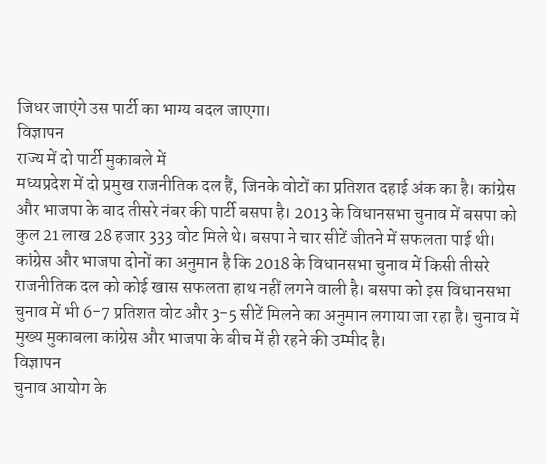जिधर जाएंगे उस पार्टी का भाग्य बदल जाएगा।
विज्ञापन
राज्य में दो पार्टी मुकाबले में
मध्यप्रदेश में दो प्रमुख राजनीतिक दल हैं, जिनके वोटों का प्रतिशत दहाई अंक का है। कांग्रेस और भाजपा के बाद तीसरे नंबर की पार्टी बसपा है। 2013 के विधानसभा चुनाव में बसपा को कुल 21 लाख 28 हजार 333 वोट मिले थे। बसपा ने चार सीटें जीतने में सफलता पाई थी।
कांग्रेस और भाजपा दोनों का अनुमान है कि 2018 के विधानसभा चुनाव में किसी तीसरे राजनीतिक दल को कोई खास सफलता हाथ नहीं लगने वाली है। बसपा को इस विधानसभा चुनाव में भी 6-7 प्रतिशत वोट और 3-5 सीटें मिलने का अनुमान लगाया जा रहा है। चुनाव में मुख्य मुकाबला कांग्रेस और भाजपा के बीच में ही रहने की उम्मीद है।
विज्ञापन
चुनाव आयोग के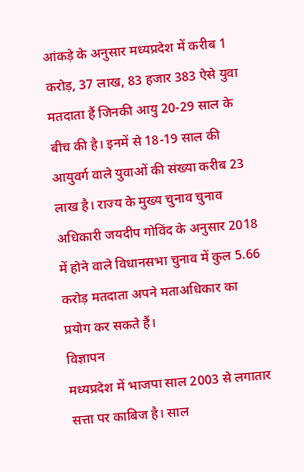आंकड़े के अनुसार मध्यप्रदेश में करीब 1 करोड़, 37 लाख, 83 हजार 383 ऐसे युवा मतदाता हैं जिनकी आयु 20-29 साल के बीच की है। इनमें से 18-19 साल की आयुवर्ग वाले युवाओं की संख्या करीब 23 लाख है। राज्य के मुख्य चुनाव चुनाव अधिकारी जयदीप गोविंद के अनुसार 2018 में होने वाले विधानसभा चुनाव में कुल 5.66 करोड़ मतदाता अपने मताअधिकार का प्रयोग कर सकते हैं।
विज्ञापन
मध्यप्रदेश में भाजपा साल 2003 से लगातार सत्ता पर काबिज है। साल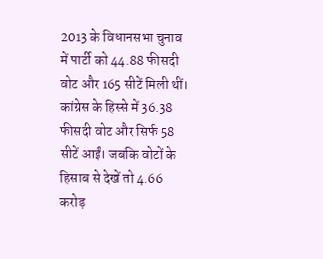2013 के विधानसभा चुनाव में पार्टी को 44.88 फीसदी वोट और 165 सीटें मिली थीं। कांग्रेस के हिस्से में 36.38 फीसदी वोट और सिर्फ 58 सीटें आईं। जबकि वोटों के हिसाब से देखें तो 4.66 करोड़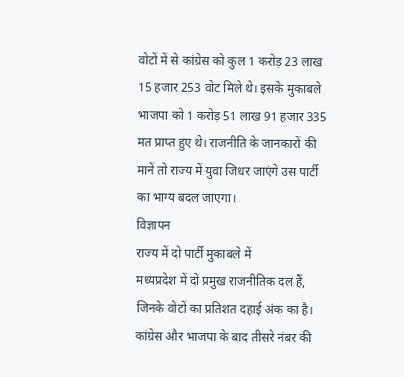वोटों में से कांग्रेस को कुल 1 करोड़ 23 लाख 15 हजार 253 वोट मिले थे। इसके मुकाबले भाजपा को 1 करोड़ 51 लाख 91 हजार 335 मत प्राप्त हुए थे। राजनीति के जानकारों की मानें तो राज्य में युवा जिधर जाएंगे उस पार्टी का भाग्य बदल जाएगा।
विज्ञापन
राज्य में दो पार्टी मुकाबले में
मध्यप्रदेश में दो प्रमुख राजनीतिक दल हैं, जिनके वोटों का प्रतिशत दहाई अंक का है। कांग्रेस और भाजपा के बाद तीसरे नंबर की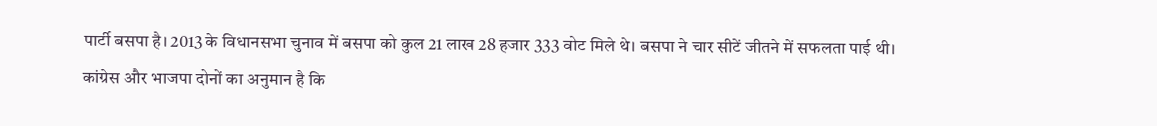पार्टी बसपा है। 2013 के विधानसभा चुनाव में बसपा को कुल 21 लाख 28 हजार 333 वोट मिले थे। बसपा ने चार सीटें जीतने में सफलता पाई थी।
कांग्रेस और भाजपा दोनों का अनुमान है कि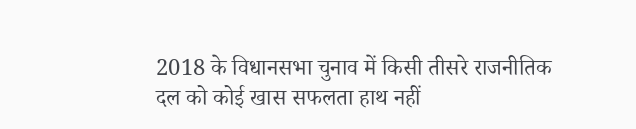2018 के विधानसभा चुनाव में किसी तीसरे राजनीतिक दल को कोई खास सफलता हाथ नहीं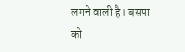लगने वाली है। बसपा को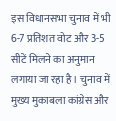इस विधानसभा चुनाव में भी 6-7 प्रतिशत वोट और 3-5 सीटें मिलने का अनुमान लगाया जा रहा है। चुनाव में मुख्य मुकाबला कांग्रेस और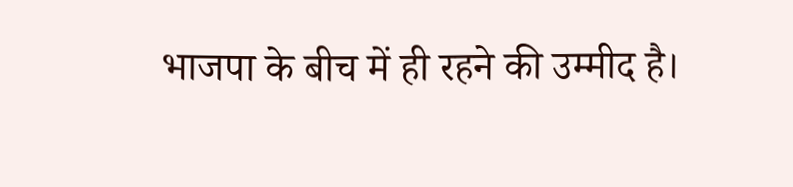भाजपा के बीच में ही रहने की उम्मीद है।